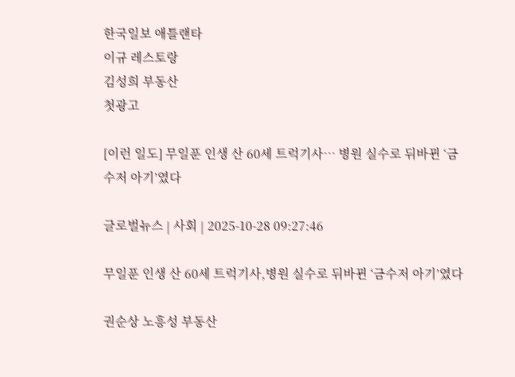한국일보 애틀랜타
이규 레스토랑
김성희 부동산
첫광고

[이런 일도] 무일푼 인생 산 60세 트럭기사… 병원 실수로 뒤바뀐 ‘금수저 아기’였다

글로벌뉴스 | 사회 | 2025-10-28 09:27:46

무일푼 인생 산 60세 트럭기사,병원 실수로 뒤바뀐 ‘금수저 아기’였다

권순상 노흥성 부동산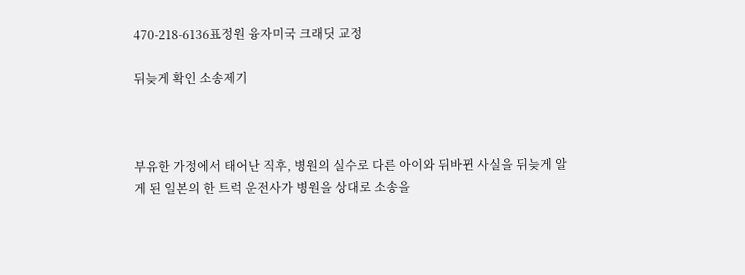470-218-6136표정원 융자미국 크래딧 교정

뒤늦게 확인 소송제기



부유한 가정에서 태어난 직후, 병원의 실수로 다른 아이와 뒤바뀐 사실을 뒤늦게 알게 된 일본의 한 트럭 운전사가 병원을 상대로 소송을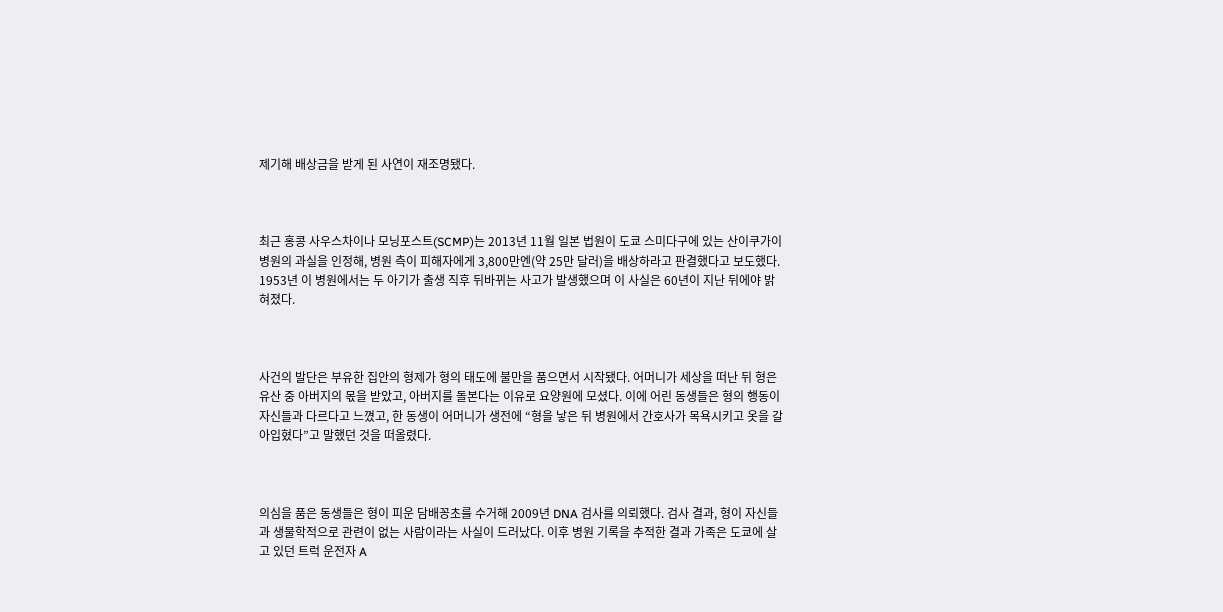제기해 배상금을 받게 된 사연이 재조명됐다.



최근 홍콩 사우스차이나 모닝포스트(SCMP)는 2013년 11월 일본 법원이 도쿄 스미다구에 있는 산이쿠가이 병원의 과실을 인정해, 병원 측이 피해자에게 3,800만엔(약 25만 달러)을 배상하라고 판결했다고 보도했다. 1953년 이 병원에서는 두 아기가 출생 직후 뒤바뀌는 사고가 발생했으며 이 사실은 60년이 지난 뒤에야 밝혀졌다.



사건의 발단은 부유한 집안의 형제가 형의 태도에 불만을 품으면서 시작됐다. 어머니가 세상을 떠난 뒤 형은 유산 중 아버지의 몫을 받았고, 아버지를 돌본다는 이유로 요양원에 모셨다. 이에 어린 동생들은 형의 행동이 자신들과 다르다고 느꼈고, 한 동생이 어머니가 생전에 “형을 낳은 뒤 병원에서 간호사가 목욕시키고 옷을 갈아입혔다”고 말했던 것을 떠올렸다.



의심을 품은 동생들은 형이 피운 담배꽁초를 수거해 2009년 DNA 검사를 의뢰했다. 검사 결과, 형이 자신들과 생물학적으로 관련이 없는 사람이라는 사실이 드러났다. 이후 병원 기록을 추적한 결과 가족은 도쿄에 살고 있던 트럭 운전자 A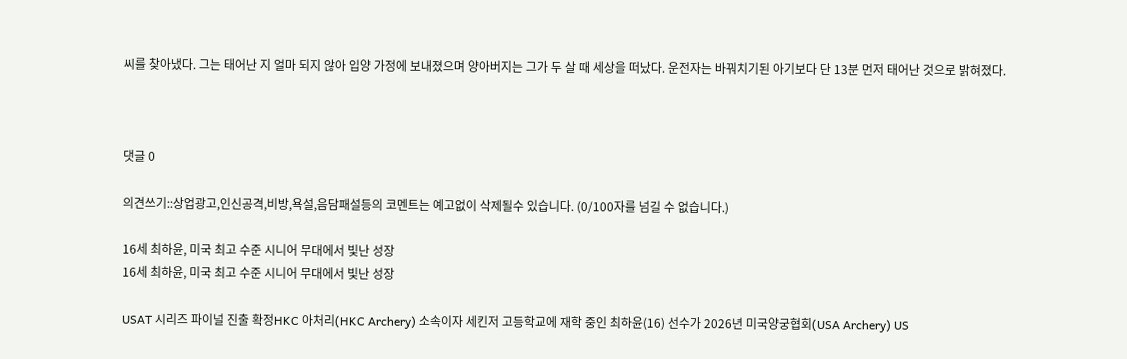씨를 찾아냈다. 그는 태어난 지 얼마 되지 않아 입양 가정에 보내졌으며 양아버지는 그가 두 살 때 세상을 떠났다. 운전자는 바꿔치기된 아기보다 단 13분 먼저 태어난 것으로 밝혀졌다.



댓글 0

의견쓰기::상업광고,인신공격,비방,욕설,음담패설등의 코멘트는 예고없이 삭제될수 있습니다. (0/100자를 넘길 수 없습니다.)

16세 최하윤, 미국 최고 수준 시니어 무대에서 빛난 성장
16세 최하윤, 미국 최고 수준 시니어 무대에서 빛난 성장

USAT 시리즈 파이널 진출 확정HKC 아처리(HKC Archery) 소속이자 세킨저 고등학교에 재학 중인 최하윤(16) 선수가 2026년 미국양궁협회(USA Archery) US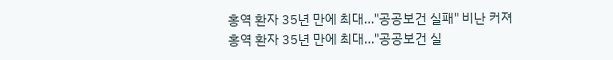홍역 환자 35년 만에 최대…"공공보건 실패" 비난 커져
홍역 환자 35년 만에 최대…"공공보건 실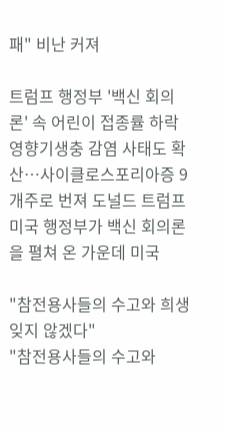패" 비난 커져

트럼프 행정부 '백신 회의론' 속 어린이 접종률 하락 영향기생충 감염 사태도 확산…사이클로스포리아증 9개주로 번져 도널드 트럼프 미국 행정부가 백신 회의론을 펼쳐 온 가운데 미국

"참전용사들의 수고와 희생 잊지 않겠다"
"참전용사들의 수고와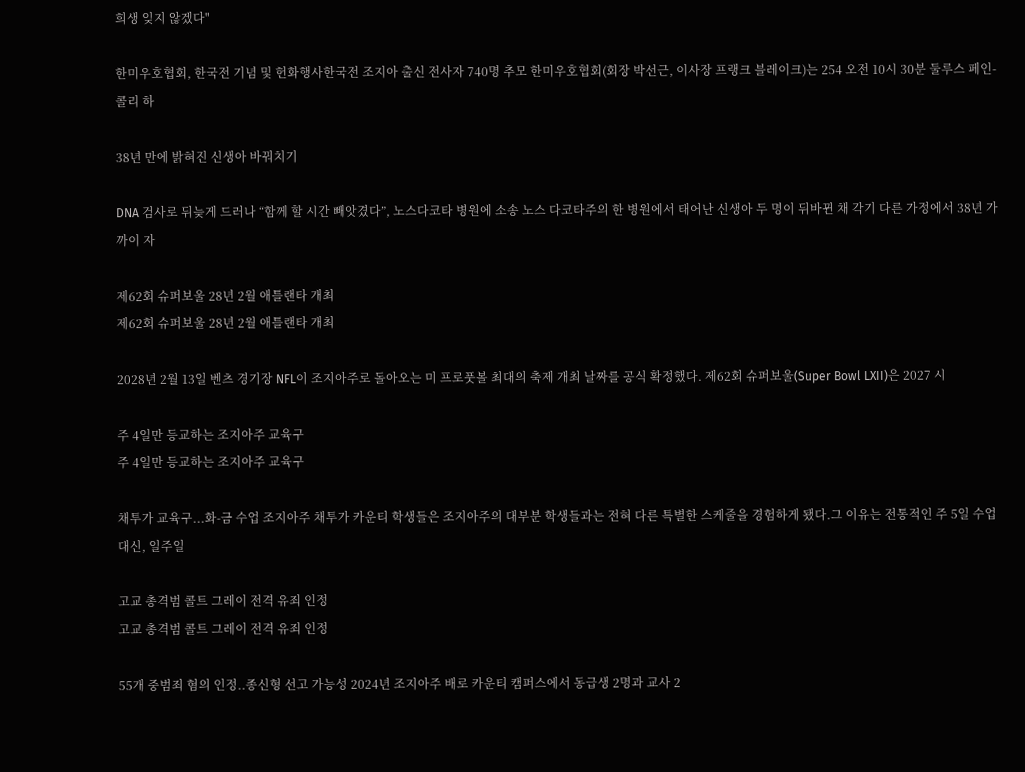희생 잊지 않겠다"

한미우호협회, 한국전 기념 및 헌화행사한국전 조지아 출신 전사자 740명 추모 한미우호협회(회장 박선근, 이사장 프랭크 블레이크)는 254 오전 10시 30분 둘루스 페인-콜리 하

38년 만에 밝혀진 신생아 바꿔치기

DNA 검사로 뒤늦게 드러나 “함께 할 시간 빼앗겼다”, 노스다코타 병원에 소송 노스 다코타주의 한 병원에서 태어난 신생아 두 명이 뒤바뀐 채 각기 다른 가정에서 38년 가까이 자

제62회 슈퍼보울 28년 2월 애틀랜타 개최
제62회 슈퍼보울 28년 2월 애틀랜타 개최

2028년 2월 13일 벤츠 경기장 NFL이 조지아주로 돌아오는 미 프로풋볼 최대의 축제 개최 날짜를 공식 확정했다. 제62회 슈퍼보울(Super Bowl LXII)은 2027 시

주 4일만 등교하는 조지아주 교육구
주 4일만 등교하는 조지아주 교육구

채투가 교육구...화-금 수업 조지아주 채투가 카운티 학생들은 조지아주의 대부분 학생들과는 전혀 다른 특별한 스케줄을 경험하게 됐다.그 이유는 전통적인 주 5일 수업 대신, 일주일

고교 총격범 콜트 그레이 전격 유죄 인정
고교 총격범 콜트 그레이 전격 유죄 인정

55개 중범죄 혐의 인정..종신형 선고 가능성 2024년 조지아주 배로 카운티 캠퍼스에서 동급생 2명과 교사 2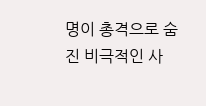명이 총격으로 숨진 비극적인 사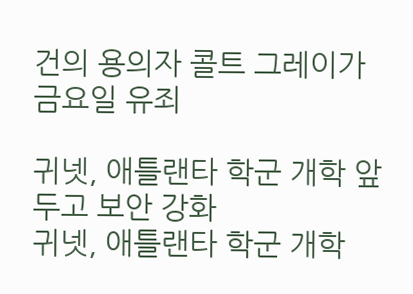건의 용의자 콜트 그레이가 금요일 유죄

귀넷, 애틀랜타 학군 개학 앞두고 보안 강화
귀넷, 애틀랜타 학군 개학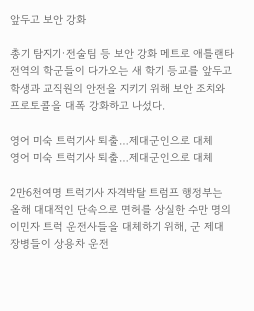앞두고 보안 강화

총기 탐지기·전술팀 등 보안 강화 메트로 애틀랜타 전역의 학군들이 다가오는 새 학기 등교를 앞두고 학생과 교직원의 안전을 지키기 위해 보안 조치와 프로토콜을 대폭 강화하고 나섰다.

영어 미숙 트럭기사 퇴출…제대군인으로 대체
영어 미숙 트럭기사 퇴출…제대군인으로 대체

2만6천여명 트럭기사 자격박탈 트럼프 행정부는 올해 대대적인 단속으로 면허를 상실한 수만 명의 이민자 트럭 운전사들을 대체하기 위해, 군 제대 장병들이 상용차 운전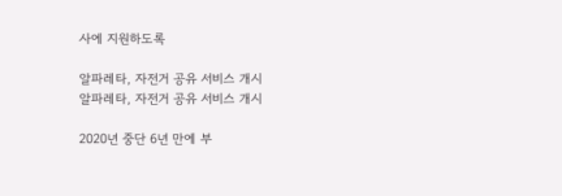사에 지원하도록

알파레타, 자전거 공유 서비스 개시
알파레타, 자전거 공유 서비스 개시

2020년 중단 6년 만에 부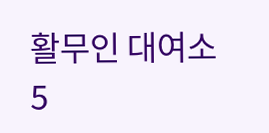활무인 대여소 5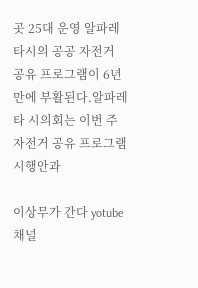곳 25대 운영 알파레타시의 공공 자전거 공유 프로그램이 6년 만에 부활된다.알파레타 시의회는 이번 주 자전거 공유 프로그램 시행안과

이상무가 간다 yotube 채널